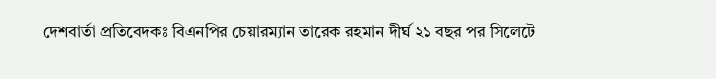দেশবার্তা প্রতিবেদকঃ বিএনপির চেয়ারম্যান তারেক রহমান দীর্ঘ ২১ বছর পর সিলেটে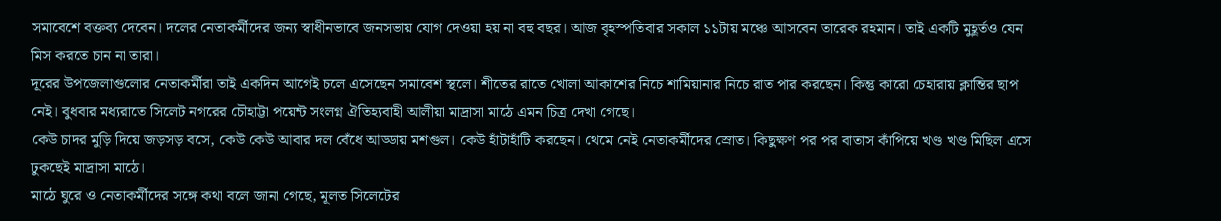সমাবেশে বক্তব্য দেবেন। দলের নেতাকর্মীদের জন্য স্বাধীনভাবে জনসভায় যোগ দেওয়া হয় না বহু বছর। আজ বৃহস্পতিবার সকাল ১১টায় মঞ্চে আসবেন তারেক রহমান। তাই একটি মুহূর্তও যেন মিস করতে চান না তারা।
দূরের উপজেলাগুলোর নেতাকর্মীরা তাই একদিন আগেই চলে এসেছেন সমাবেশ স্থলে। শীতের রাতে খোলা আকাশের নিচে শামিয়ানার নিচে রাত পার করছেন। কিন্তু কারো চেহারায় ক্লান্তির ছাপ নেই। বুধবার মধ্যরাতে সিলেট নগরের চৌহাট্টা পয়েন্ট সংলগ্ন ঐতিহ্যবাহী আলীয়া মাদ্রাসা মাঠে এমন চিত্র দেখা গেছে।
কেউ চাদর মুড়ি দিয়ে জড়সড় বসে, কেউ কেউ আবার দল বেঁধে আড্ডায় মশগুল। কেউ হাঁটাহাঁটি করছেন। থেমে নেই নেতাকর্মীদের স্রোত। কিছুক্ষণ পর পর বাতাস কাঁপিয়ে খণ্ড খণ্ড মিছিল এসে ঢুকছেই মাদ্রাসা মাঠে।
মাঠে ঘুরে ও নেতাকর্মীদের সঙ্গে কথা বলে জানা গেছে, মূলত সিলেটের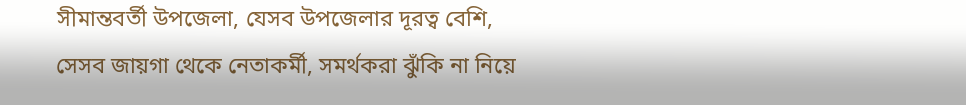সীমান্তবর্তী উপজেলা, যেসব উপজেলার দূরত্ব বেশি, সেসব জায়গা থেকে নেতাকর্মী, সমর্থকরা ঝুঁকি না নিয়ে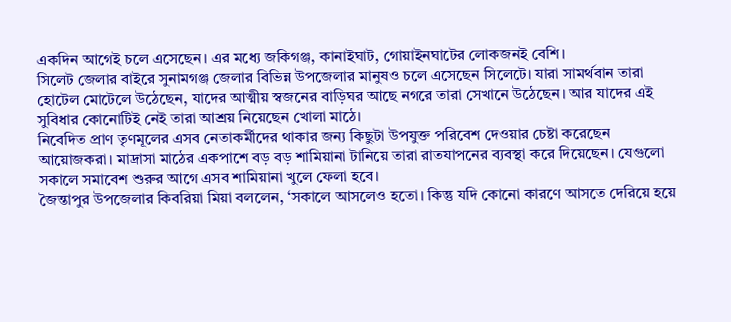একদিন আগেই চলে এসেছেন। এর মধ্যে জকিগঞ্জ, কানাইঘাট, গোয়াইনঘাটের লোকজনই বেশি।
সিলেট জেলার বাইরে সুনামগঞ্জ জেলার বিভিন্ন উপজেলার মানুষও চলে এসেছেন সিলেটে। যারা সামর্থবান তারা হোটেল মোটেলে উঠেছেন, যাদের আত্মীয় স্বজনের বাড়িঘর আছে নগরে তারা সেখানে উঠেছেন। আর যাদের এই সুবিধার কোনোটিই নেই তারা আশ্রয় নিয়েছেন খোলা মাঠে।
নিবেদিত প্রাণ তৃণমূলের এসব নেতাকর্মীদের থাকার জন্য কিছুটা উপযুক্ত পরিবেশ দেওয়ার চেষ্টা করেছেন আয়োজকরা। মাদ্রাসা মাঠের একপাশে বড় বড় শামিয়ানা টানিয়ে তারা রাতযাপনের ব্যবস্থা করে দিয়েছেন। যেগুলো সকালে সমাবেশ শুরুর আগে এসব শামিয়ানা খুলে ফেলা হবে।
জৈন্তাপুর উপজেলার কিবরিয়া মিয়া বললেন, ‘সকালে আসলেও হতো। কিন্তু যদি কোনো কারণে আসতে দেরিয়ে হয়ে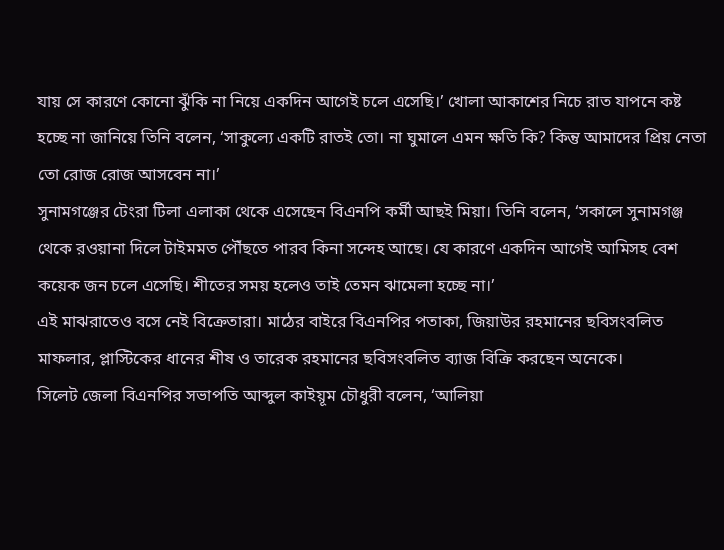যায় সে কারণে কোনো ঝুঁকি না নিয়ে একদিন আগেই চলে এসেছি।’ খোলা আকাশের নিচে রাত যাপনে কষ্ট হচ্ছে না জানিয়ে তিনি বলেন, ‘সাকুল্যে একটি রাতই তো। না ঘুমালে এমন ক্ষতি কি? কিন্তু আমাদের প্রিয় নেতা তো রোজ রোজ আসবেন না।’
সুনামগঞ্জের টেংরা টিলা এলাকা থেকে এসেছেন বিএনপি কর্মী আছই মিয়া। তিনি বলেন, ‘সকালে সুনামগঞ্জ থেকে রওয়ানা দিলে টাইমমত পৌঁছতে পারব কিনা সন্দেহ আছে। যে কারণে একদিন আগেই আমিসহ বেশ কয়েক জন চলে এসেছি। শীতের সময় হলেও তাই তেমন ঝামেলা হচ্ছে না।’
এই মাঝরাতেও বসে নেই বিক্রেতারা। মাঠের বাইরে বিএনপির পতাকা, জিয়াউর রহমানের ছবিসংবলিত মাফলার, প্লাস্টিকের ধানের শীষ ও তারেক রহমানের ছবিসংবলিত ব্যাজ বিক্রি করছেন অনেকে।
সিলেট জেলা বিএনপির সভাপতি আব্দুল কাইয়ূম চৌধুরী বলেন, ‘আলিয়া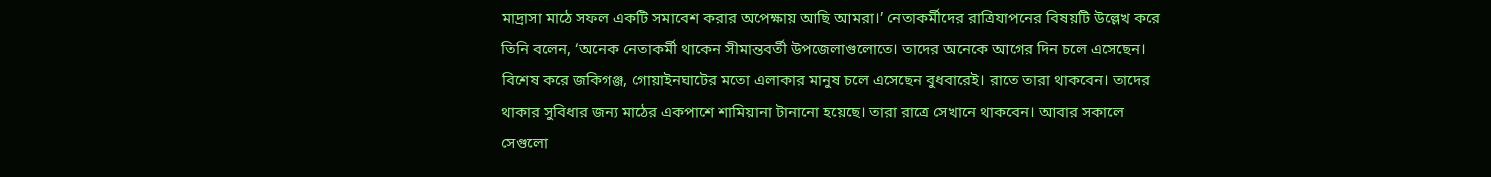মাদ্রাসা মাঠে সফল একটি সমাবেশ করার অপেক্ষায় আছি আমরা।’ নেতাকর্মীদের রাত্রিযাপনের বিষয়টি উল্লেখ করে তিনি বলেন, ‘অনেক নেতাকর্মী থাকেন সীমান্তবর্তী উপজেলাগুলোতে। তাদের অনেকে আগের দিন চলে এসেছেন। বিশেষ করে জকিগঞ্জ, গোয়াইনঘাটের মতো এলাকার মানুষ চলে এসেছেন বুধবারেই। রাতে তারা থাকবেন। তাদের থাকার সুবিধার জন্য মাঠের একপাশে শামিয়ানা টানানো হয়েছে। তারা রাত্রে সেখানে থাকবেন। আবার সকালে সেগুলো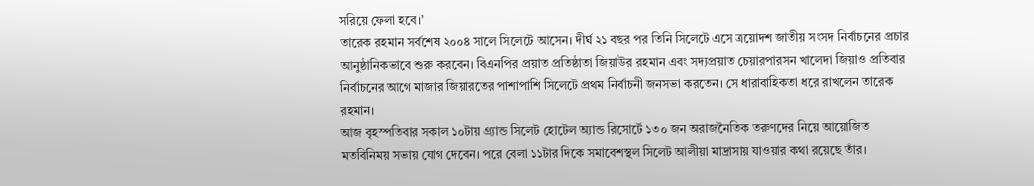সরিয়ে ফেলা হবে।’
তারেক রহমান সর্বশেষ ২০০৪ সালে সিলেটে আসেন। দীর্ঘ ২১ বছর পর তিনি সিলেটে এসে ত্রয়োদশ জাতীয় সংসদ নির্বাচনের প্রচার আনুষ্ঠানিকভাবে শুরু করবেন। বিএনপির প্রয়াত প্রতিষ্ঠাতা জিয়াউর রহমান এবং সদ্যপ্রয়াত চেয়ারপারসন খালেদা জিয়াও প্রতিবার নির্বাচনের আগে মাজার জিয়ারতের পাশাপাশি সিলেটে প্রথম নির্বাচনী জনসভা করতেন। সে ধারাবাহিকতা ধরে রাখলেন তারেক রহমান।
আজ বৃহস্পতিবার সকাল ১০টায় গ্র্যান্ড সিলেট হোটেল অ্যান্ড রিসোর্টে ১৩০ জন অরাজনৈতিক তরুণদের নিয়ে আয়োজিত মতবিনিময় সভায় যোগ দেবেন। পরে বেলা ১১টার দিকে সমাবেশস্থল সিলেট আলীয়া মাদ্রাসায় যাওয়ার কথা রয়েছে তাঁর।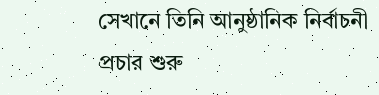সেখানে তিনি আনুষ্ঠানিক নির্বাচনী প্রচার শুরু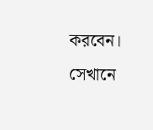করবেন। সেখানে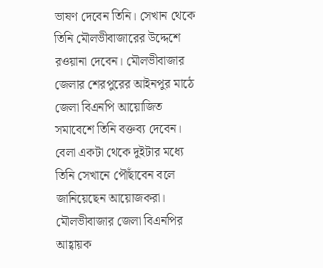ভাষণ দেবেন তিনি। সেখান থেকে তিনি মৌলভীবাজারের উদ্দেশে রওয়ানা দেবেন। মৌলভীবাজার জেলার শেরপুরের আইনপুর মাঠে জেলা বিএনপি আয়োজিত সমাবেশে তিনি বক্তব্য দেবেন। বেলা একটা থেকে দুইটার মধ্যে তিনি সেখানে পৌঁছাবেন বলে জানিয়েছেন আয়োজকরা।
মৌলভীবাজার জেলা বিএনপির আহ্বায়ক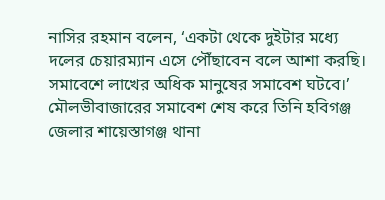নাসির রহমান বলেন, ‘একটা থেকে দুইটার মধ্যে দলের চেয়ারম্যান এসে পৌঁছাবেন বলে আশা করছি। সমাবেশে লাখের অধিক মানুষের সমাবেশ ঘটবে।’
মৌলভীবাজারের সমাবেশ শেষ করে তিনি হবিগঞ্জ জেলার শায়েস্তাগঞ্জ থানা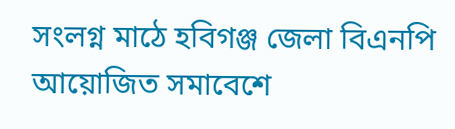সংলগ্ন মাঠে হবিগঞ্জ জেলা বিএনপি আয়োজিত সমাবেশে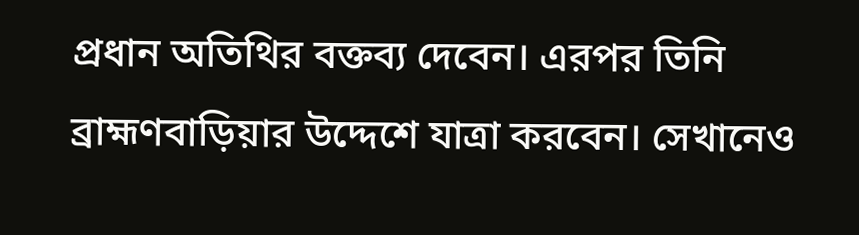প্রধান অতিথির বক্তব্য দেবেন। এরপর তিনি ব্রাহ্মণবাড়িয়ার উদ্দেশে যাত্রা করবেন। সেখানেও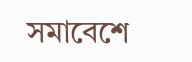সমাবেশে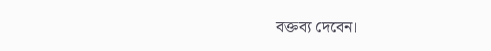বক্তব্য দেবেন।